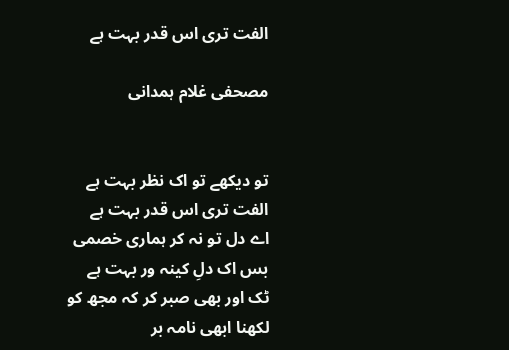الفت تری اس قدر بہت ہے

مصحفی غلام ہمدانی


تو دیکھے تو اک نظر بہت ہے
الفت تری اس قدر بہت ہے
اے دل تو نہ کر ہماری خصمی
بس اک دلِ کینہ ور بہت ہے
ٹک اور بھی صبر کر کہ مجھ کو
لکھنا ابھی نامہ بر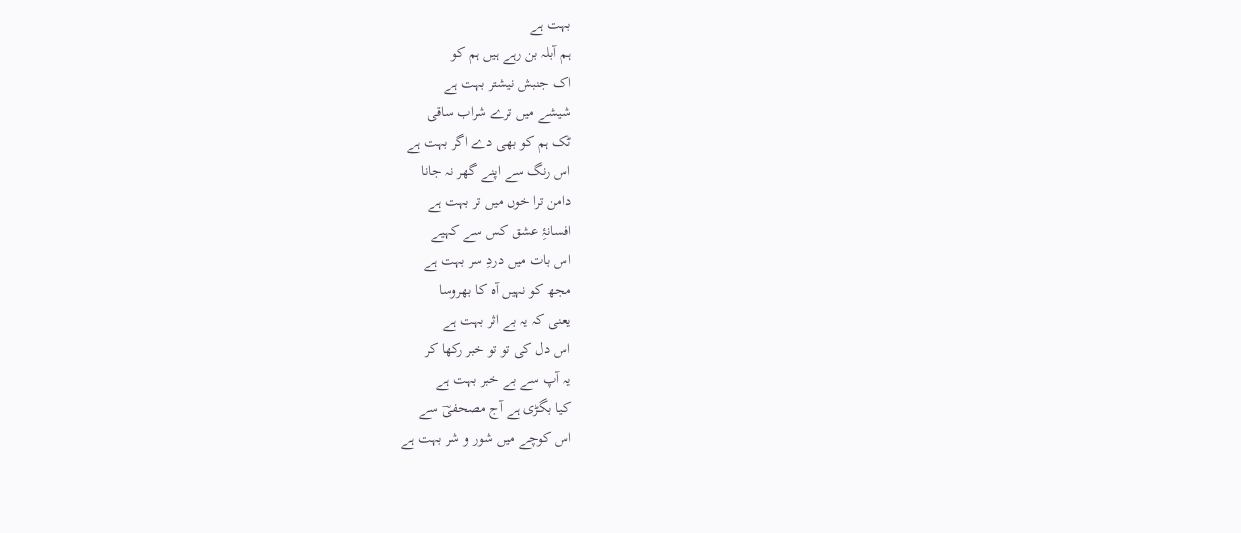بہت ہے
ہم آبلہ بن رہے ہیں ہم کو
اک جنبش نیشتر بہت ہے
شیشے میں ترے شراب ساقی
ٹک ہم کو بھی دے اگر بہت ہے
اس رنگ سے اپنے گھر نہ جانا
دامن ترا خوں میں تر بہت ہے
افسانۂِ عشق کس سے کہیے
اس بات میں دردِ سر بہت ہے
مجھ کو نہیں آہ کا بھروسا
یعنی کہ یہ بے اثر بہت ہے
اس دل کی تو تو خبر رکھا کر
یہ آپ سے بے خبر بہت ہے
کیا بگڑی ہے آج مصحفیؔ سے
اس کوچے میں شور و شر بہت ہے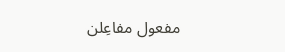مفعول مفاعِلن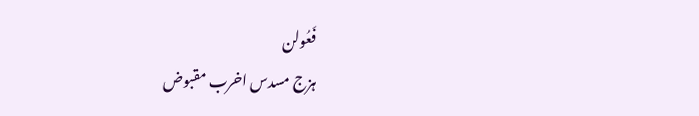فَعُولن
ہزج مسدس اخرب مقبوض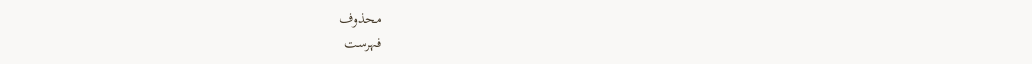محذوف
فہرست